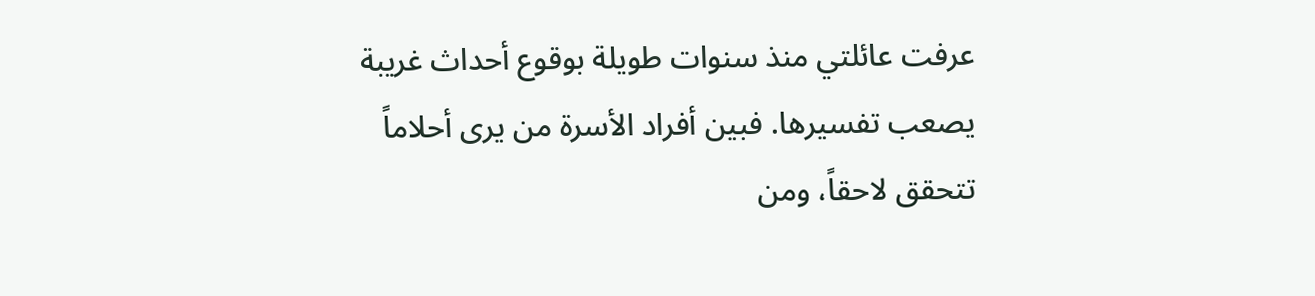عرفت عائلتي منذ سنوات طويلة بوقوع أحداث غريبة يصعب تفسيرها. فبين أفراد الأسرة من يرى أحلاماً تتحقق لاحقاً، ومن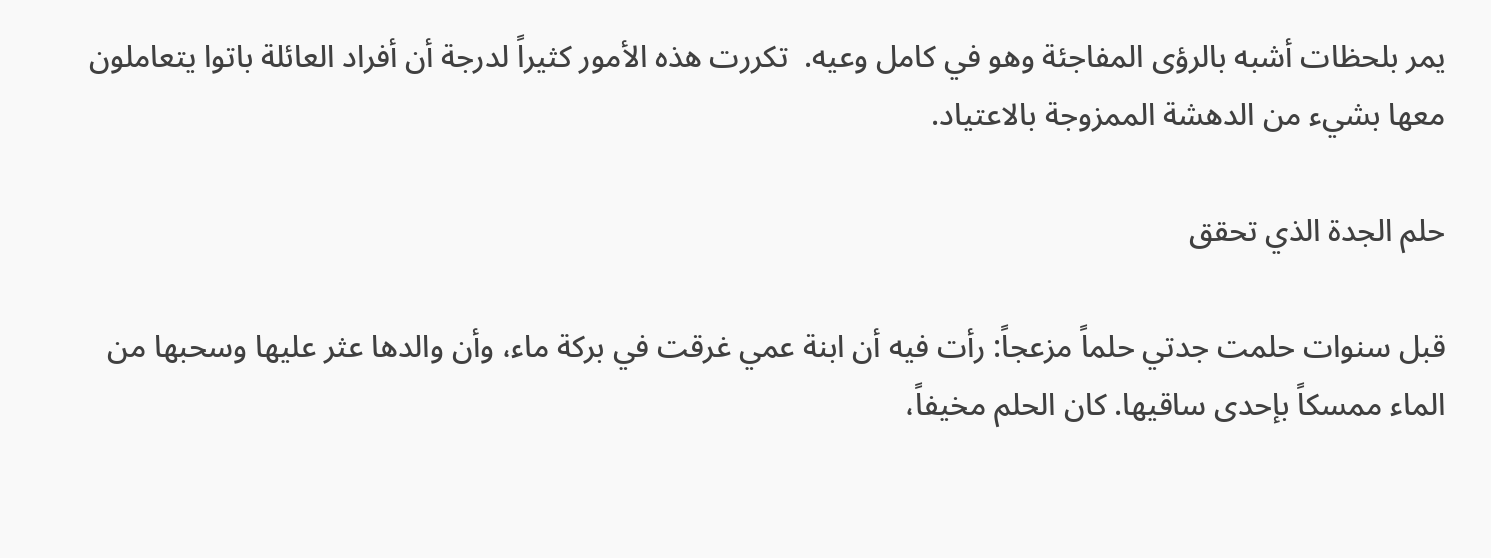يمر بلحظات أشبه بالرؤى المفاجئة وهو في كامل وعيه.  تكررت هذه الأمور كثيراً لدرجة أن أفراد العائلة باتوا يتعاملون معها بشيء من الدهشة الممزوجة بالاعتياد.

حلم الجدة الذي تحقق

قبل سنوات حلمت جدتي حلماً مزعجاً: رأت فيه أن ابنة عمي غرقت في بركة ماء، وأن والدها عثر عليها وسحبها من الماء ممسكاً بإحدى ساقيها. كان الحلم مخيفاً،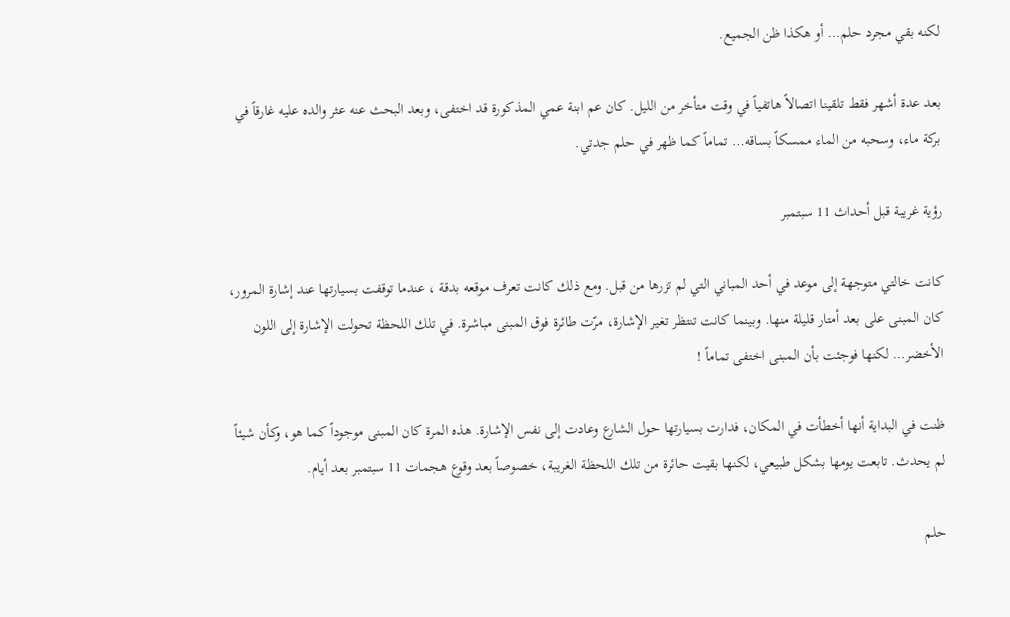لكنه بقي مجرد حلم… أو هكذا ظن الجميع.

بعد عدة أشهر فقط تلقينا اتصالاً هاتفياً في وقت متأخر من الليل. كان عم ابنة عمي المذكورة قد اختفى، وبعد البحث عنه عثر والده عليه غارقاً في بركة ماء، وسحبه من الماء ممسكاً بساقه… تماماً كما ظهر في حلم جدتي.

رؤية غريبة قبل أحداث 11 سبتمبر

كانت خالتي متوجهة إلى موعد في أحد المباني التي لم تزرها من قبل. ومع ذلك كانت تعرف موقعه بدقة ، عندما توقفت بسيارتها عند إشارة المرور، كان المبنى على بعد أمتار قليلة منها. وبينما كانت تنتظر تغير الإشارة، مرّت طائرة فوق المبنى مباشرة. في تلك اللحظة تحولت الإشارة إلى اللون الأخضر… لكنها فوجئت بأن المبنى اختفى تماماً !

ظنت في البداية أنها أخطأت في المكان، فدارت بسيارتها حول الشارع وعادت إلى نفس الإشارة. هذه المرة كان المبنى موجوداً كما هو، وكأن شيئاً لم يحدث. تابعت يومها بشكل طبيعي، لكنها بقيت حائرة من تلك اللحظة الغريبة، خصوصاً بعد وقوع هجمات 11 سبتمبر بعد أيام.

حلم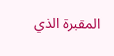المقبرة الذي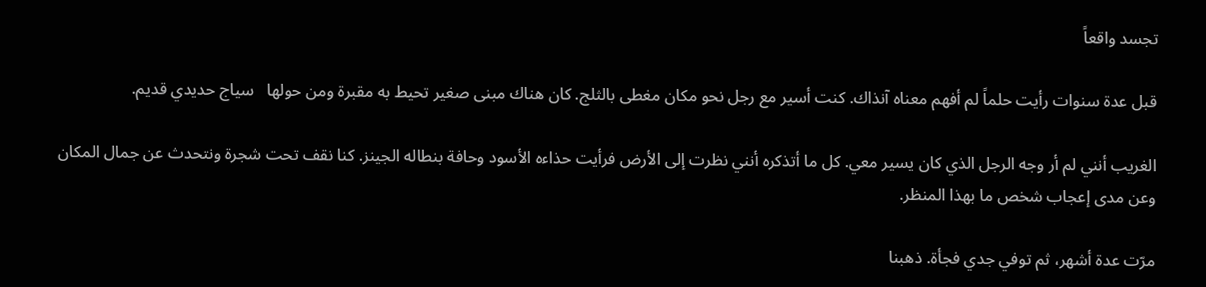تجسد واقعاً

قبل عدة سنوات رأيت حلماً لم أفهم معناه آنذاك. كنت أسير مع رجل نحو مكان مغطى بالثلج. كان هناك مبنى صغير تحيط به مقبرة ومن حولها   سياج حديدي قديم.

الغريب أنني لم أر وجه الرجل الذي كان يسير معي. كل ما أتذكره أنني نظرت إلى الأرض فرأيت حذاءه الأسود وحافة بنطاله الجينز. كنا نقف تحت شجرة ونتحدث عن جمال المكان وعن مدى إعجاب شخص ما بهذا المنظر.

مرّت عدة أشهر، ثم توفي جدي فجأة. ذهبنا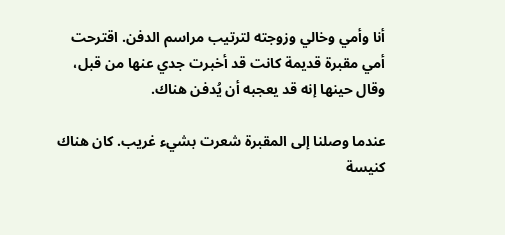أنا وأمي وخالي وزوجته لترتيب مراسم الدفن. اقترحت أمي مقبرة قديمة كانت قد أخبرت جدي عنها من قبل، وقال حينها إنه قد يعجبه أن يُدفن هناك.

عندما وصلنا إلى المقبرة شعرت بشيء غريب. كان هناك كنيسة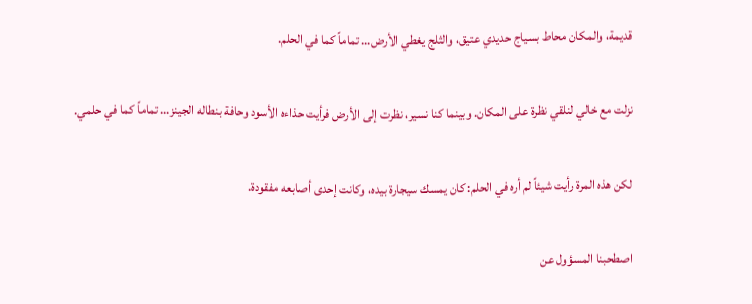قديمة، والمكان محاط بسياج حديدي عتيق، والثلج يغطي الأرض… تماماً كما في الحلم.

نزلت مع خالي لنلقي نظرة على المكان. وبينما كنا نسير، نظرت إلى الأرض فرأيت حذاءه الأسود وحافة بنطاله الجينز… تماماً كما في حلمي.

لكن هذه المرة رأيت شيئاً لم أره في الحلم: كان يمسك سيجارة بيده، وكانت إحدى أصابعه مفقودة.

اصطحبنا المسؤول عن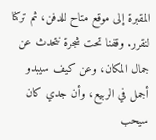المقبرة إلى موقع متاح للدفن، ثم تركنا لنقرر. وقفنا تحت شجرة نتحدث عن جمال المكان، وعن كيف سيبدو أجمل في الربيع، وأن جدي كان سيحب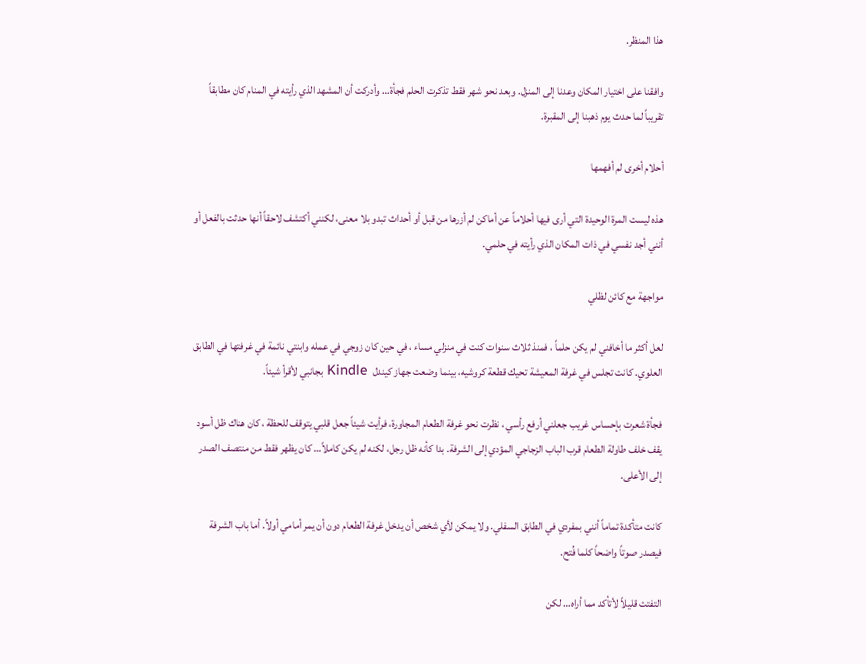هذا المنظر.

وافقنا على اختيار المكان وعدنا إلى المنزل. وبعد نحو شهر فقط تذكرت الحلم فجأة… وأدركت أن المشهد الذي رأيته في المنام كان مطابقاً تقريباً لما حدث يوم ذهبنا إلى المقبرة.

أحلام أخرى لم أفهمها

هذه ليست المرة الوحيدة التي أرى فيها أحلاماً عن أماكن لم أزرها من قبل أو أحداث تبدو بلا معنى، لكنني أكتشف لاحقاً أنها حدثت بالفعل أو أنني أجد نفسي في ذات المكان الذي رأيته في حلمي.

مواجهة مع كائن لظلي

لعل أكثر ما أخافني لم يكن حلماً ، فمنذ ثلاث سنوات كنت في منزلي مساء ، في حين كان زوجي في عمله وابنتي نائمة في غرفتها في الطابق العلوي. كانت تجلس في غرفة المعيشة تحيك قطعة كروشيه، بينما وضعت جهاز كيندل  Kindle بجانبي لأقرأ شيئاً.

فجأة شعرت بإحساس غريب جعلني أرفع رأسي ، نظرت نحو غرفة الطعام المجاورة، فرأيت شيئاً جعل قلبي يتوقف للحظة ، كان هناك ظل أسود يقف خلف طاولة الطعام قرب الباب الزجاجي المؤدي إلى الشرفة. بدا كأنه ظل رجل، لكنه لم يكن كاملاً… كان يظهر فقط من منتصف الصدر إلى الأعلى.

كانت متأكدة تماماً أنني بمفردي في الطابق السفلي. ولا يمكن لأي شخص أن يدخل غرفة الطعام دون أن يمر أمامي أولاً. أما باب الشرفة فيصدر صوتاً واضحاً كلما فُتح.

التفتت قليلاً لأتأكد مما أراه… لكن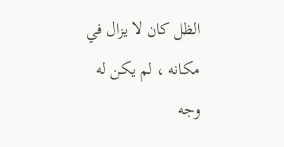الظل كان لا يزال في مكانه ، لم يكن له وجه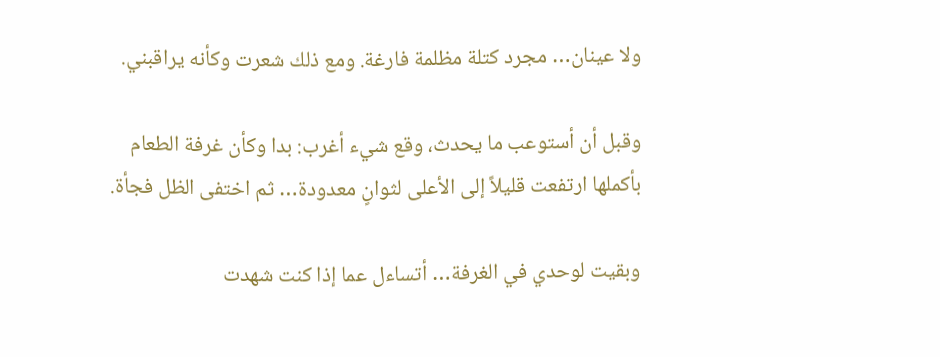ولا عينان… مجرد كتلة مظلمة فارغة. ومع ذلك شعرت وكأنه يراقبني.

وقبل أن أستوعب ما يحدث، وقع شيء أغرب: بدا وكأن غرفة الطعام بأكملها ارتفعت قليلاً إلى الأعلى لثوانٍ معدودة… ثم اختفى الظل فجأة.

وبقيت لوحدي في الغرفة… أتساءل عما إذا كنت شهدت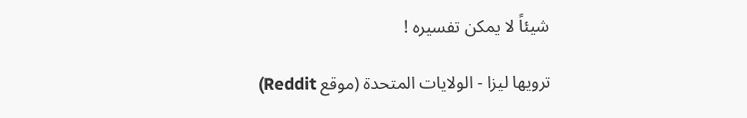شيئاً لا يمكن تفسيره !

ترويها ليزا - الولايات المتحدة (موقع Reddit)